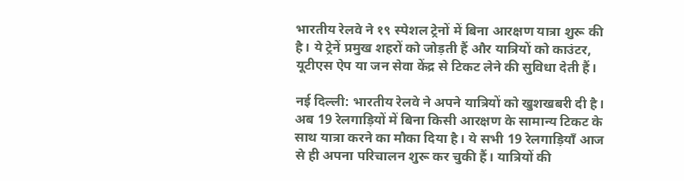भारतीय रेलवे ने १९ स्पेशल ट्रेनों में बिना आरक्षण यात्रा शुरू की है। ये ट्रेनें प्रमुख शहरों को जोड़ती हैं और यात्रियों को काउंटर, यूटीएस ऐप या जन सेवा केंद्र से टिकट लेने की सुविधा देती हैं।

नई दिल्ली: भारतीय रेलवे ने अपने यात्रियों को खुशखबरी दी है। अब 19 रेलगाड़ियों में बिना किसी आरक्षण के सामान्य टिकट के साथ यात्रा करने का मौका दिया है। ये सभी 19 रेलगाड़ियाँ आज से ही अपना परिचालन शुरू कर चुकी हैं। यात्रियों की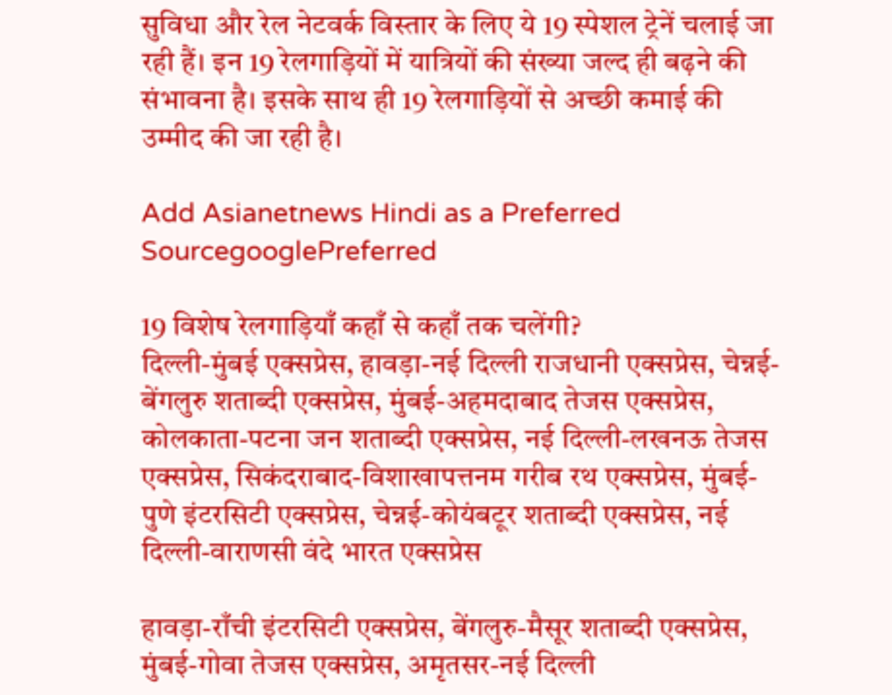सुविधा और रेल नेटवर्क विस्तार के लिए ये 19 स्पेशल ट्रेनें चलाई जा रही हैं। इन 19 रेलगाड़ियों में यात्रियों की संख्या जल्द ही बढ़ने की संभावना है। इसके साथ ही 19 रेलगाड़ियों से अच्छी कमाई की उम्मीद की जा रही है।

Add Asianetnews Hindi as a Preferred SourcegooglePreferred

19 विशेष रेलगाड़ियाँ कहाँ से कहाँ तक चलेंगी?
दिल्ली-मुंबई एक्सप्रेस, हावड़ा-नई दिल्ली राजधानी एक्सप्रेस, चेन्नई-बेंगलुरु शताब्दी एक्सप्रेस, मुंबई-अहमदाबाद तेजस एक्सप्रेस, कोलकाता-पटना जन शताब्दी एक्सप्रेस, नई दिल्ली-लखनऊ तेजस एक्सप्रेस, सिकंदराबाद-विशाखापत्तनम गरीब रथ एक्सप्रेस, मुंबई-पुणे इंटरसिटी एक्सप्रेस, चेन्नई-कोयंबटूर शताब्दी एक्सप्रेस, नई दिल्ली-वाराणसी वंदे भारत एक्सप्रेस

हावड़ा-राँची इंटरसिटी एक्सप्रेस, बेंगलुरु-मैसूर शताब्दी एक्सप्रेस, मुंबई-गोवा तेजस एक्सप्रेस, अमृतसर-नई दिल्ली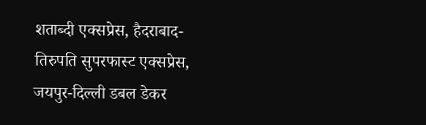शताब्दी एक्सप्रेस, हैदराबाद-तिरुपति सुपरफास्ट एक्सप्रेस, जयपुर-दिल्ली डबल डेकर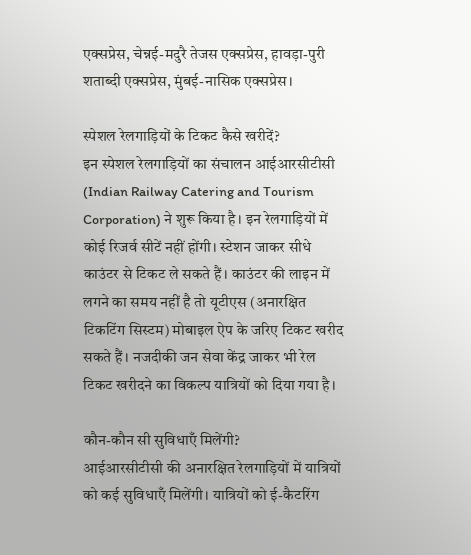एक्सप्रेस, चेन्नई-मदुरै तेजस एक्सप्रेस, हावड़ा-पुरी शताब्दी एक्सप्रेस, मुंबई-नासिक एक्सप्रेस।

स्पेशल रेलगाड़ियों के टिकट कैसे खरीदें?
इन स्पेशल रेलगाड़ियों का संचालन आईआरसीटीसी (Indian Railway Catering and Tourism Corporation) ने शुरू किया है। इन रेलगाड़ियों में कोई रिजर्व सीटें नहीं होंगी। स्टेशन जाकर सीधे काउंटर से टिकट ले सकते हैं। काउंटर की लाइन में लगने का समय नहीं है तो यूटीएस (अनारक्षित टिकटिंग सिस्टम) मोबाइल ऐप के जरिए टिकट खरीद सकते हैं। नजदीकी जन सेवा केंद्र जाकर भी रेल टिकट खरीदने का विकल्प यात्रियों को दिया गया है।

कौन-कौन सी सुविधाएँ मिलेंगी?
आईआरसीटीसी की अनारक्षित रेलगाड़ियों में यात्रियों को कई सुविधाएँ मिलेंगी। यात्रियों को ई-कैटरिंग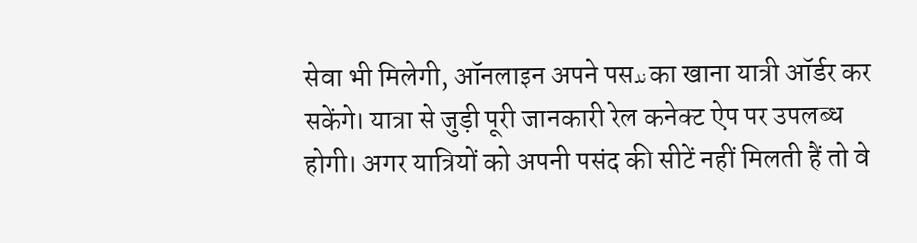सेवा भी मिलेगी, ऑनलाइन अपने पसند का खाना यात्री ऑर्डर कर सकेंगे। यात्रा से जुड़ी पूरी जानकारी रेल कनेक्ट ऐप पर उपलब्ध होगी। अगर यात्रियों को अपनी पसंद की सीटें नहीं मिलती हैं तो वे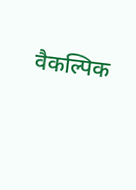वैकल्पिक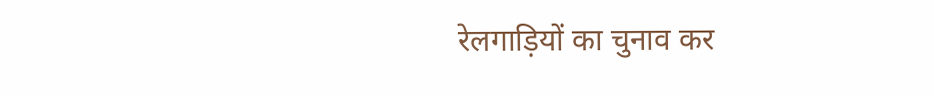रेलगाड़ियों का चुनाव कर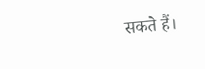सकते हैं।